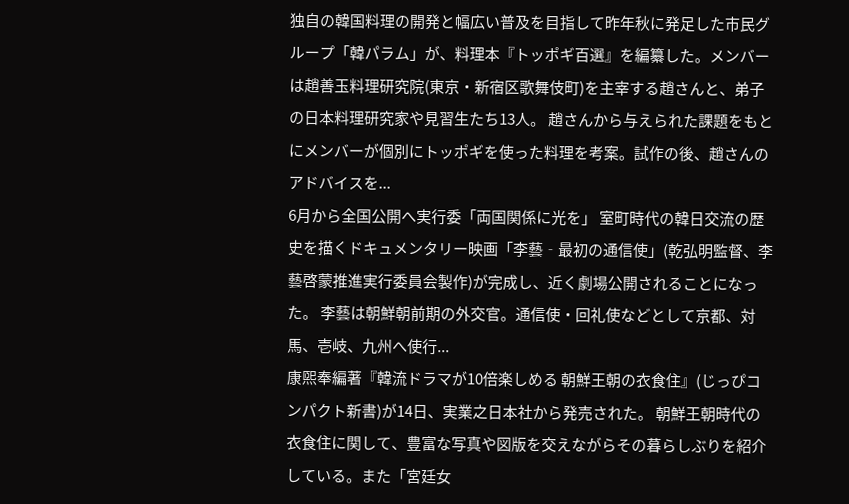独自の韓国料理の開発と幅広い普及を目指して昨年秋に発足した市民グループ「韓パラム」が、料理本『トッポギ百選』を編纂した。メンバーは趙善玉料理研究院(東京・新宿区歌舞伎町)を主宰する趙さんと、弟子の日本料理研究家や見習生たち13人。 趙さんから与えられた課題をもとにメンバーが個別にトッポギを使った料理を考案。試作の後、趙さんのアドバイスを...
6月から全国公開へ実行委「両国関係に光を」 室町時代の韓日交流の歴史を描くドキュメンタリー映画「李藝‐最初の通信使」(乾弘明監督、李藝啓蒙推進実行委員会製作)が完成し、近く劇場公開されることになった。 李藝は朝鮮朝前期の外交官。通信使・回礼使などとして京都、対馬、壱岐、九州へ使行...
康煕奉編著『韓流ドラマが10倍楽しめる 朝鮮王朝の衣食住』(じっぴコンパクト新書)が14日、実業之日本社から発売された。 朝鮮王朝時代の衣食住に関して、豊富な写真や図版を交えながらその暮らしぶりを紹介している。また「宮廷女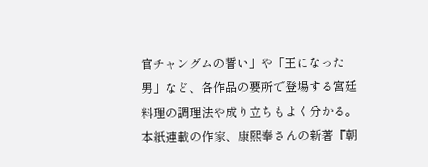官チャングムの誓い」や「王になった男」など、各作品の要所で登場する宮廷料理の調理法や成り立ちもよく分かる。
本紙連載の作家、康熙奉さんの新著『朝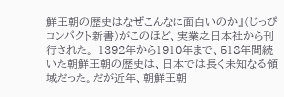鮮王朝の歴史はなぜこんなに面白いのか』(じっぴコンパクト新書)がこのほど、実業之日本社から刊行された。 1392年から1910年まで、518年間続いた朝鮮王朝の歴史は、日本では長く未知なる領域だった。だが近年、朝鮮王朝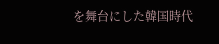を舞台にした韓国時代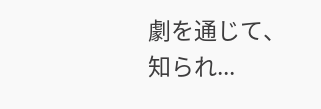劇を通じて、知られ...